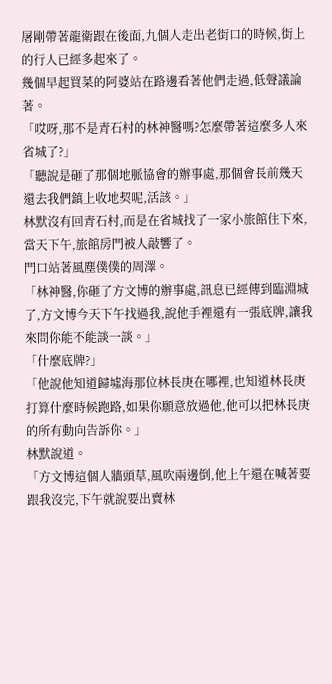屠剛帶著龍衛跟在後面,九個人走出老街口的時候,街上的行人已經多起來了。
幾個早起買菜的阿婆站在路邊看著他們走過,低聲議論著。
「哎呀,那不是青石村的林神醫嗎?怎麼帶著這麼多人來省城了?」
「聽說是砸了那個地脈協會的辦事處,那個會長前幾天還去我們鎮上收地契呢,活該。」
林默沒有回青石村,而是在省城找了一家小旅館住下來,當天下午,旅館房門被人敲響了。
門口站著風塵僕僕的周澤。
「林神醫,你砸了方文博的辦事處,訊息已經傳到臨淵城了,方文博今天下午找過我,說他手裡還有一張底牌,讓我來問你能不能談一談。」
「什麼底牌?」
「他說他知道歸墟海那位林長庚在哪裡,也知道林長庚打算什麼時候跑路,如果你願意放過他,他可以把林長庚的所有動向告訴你。」
林默說道。
「方文博這個人牆頭草,風吹兩邊倒,他上午還在喊著要跟我沒完,下午就說要出賣林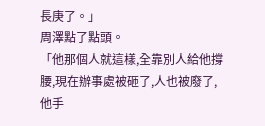長庚了。」
周澤點了點頭。
「他那個人就這樣,全靠別人給他撐腰,現在辦事處被砸了,人也被廢了,他手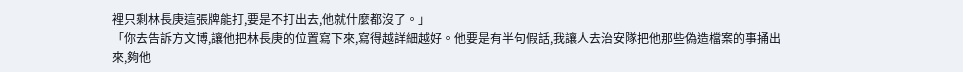裡只剩林長庚這張牌能打,要是不打出去,他就什麼都沒了。」
「你去告訴方文博,讓他把林長庚的位置寫下來,寫得越詳細越好。他要是有半句假話,我讓人去治安隊把他那些偽造檔案的事捅出來,夠他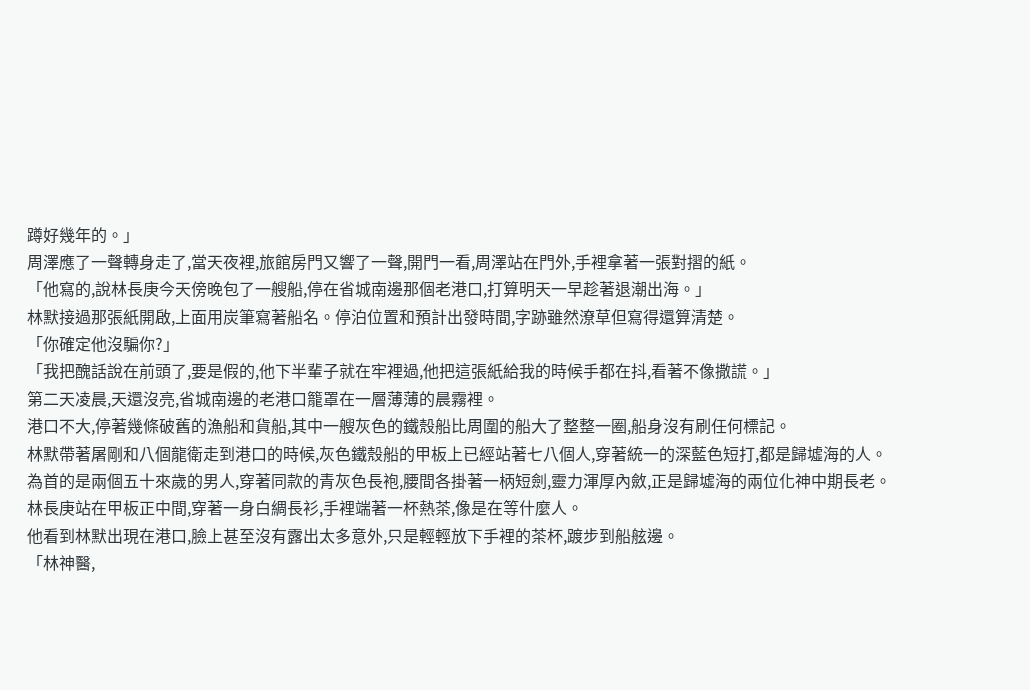蹲好幾年的。」
周澤應了一聲轉身走了,當天夜裡,旅館房門又響了一聲,開門一看,周澤站在門外,手裡拿著一張對摺的紙。
「他寫的,說林長庚今天傍晚包了一艘船,停在省城南邊那個老港口,打算明天一早趁著退潮出海。」
林默接過那張紙開啟,上面用炭筆寫著船名。停泊位置和預計出發時間,字跡雖然潦草但寫得還算清楚。
「你確定他沒騙你?」
「我把醜話說在前頭了,要是假的,他下半輩子就在牢裡過,他把這張紙給我的時候手都在抖,看著不像撒謊。」
第二天凌晨,天還沒亮,省城南邊的老港口籠罩在一層薄薄的晨霧裡。
港口不大,停著幾條破舊的漁船和貨船,其中一艘灰色的鐵殼船比周圍的船大了整整一圈,船身沒有刷任何標記。
林默帶著屠剛和八個龍衛走到港口的時候,灰色鐵殼船的甲板上已經站著七八個人,穿著統一的深藍色短打,都是歸墟海的人。
為首的是兩個五十來歲的男人,穿著同款的青灰色長袍,腰間各掛著一柄短劍,靈力渾厚內斂,正是歸墟海的兩位化神中期長老。
林長庚站在甲板正中間,穿著一身白綢長衫,手裡端著一杯熱茶,像是在等什麼人。
他看到林默出現在港口,臉上甚至沒有露出太多意外,只是輕輕放下手裡的茶杯,踱步到船舷邊。
「林神醫,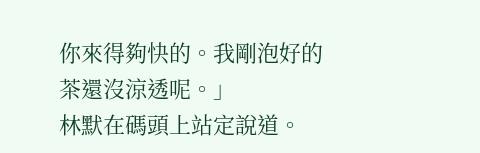你來得夠快的。我剛泡好的茶還沒涼透呢。」
林默在碼頭上站定說道。